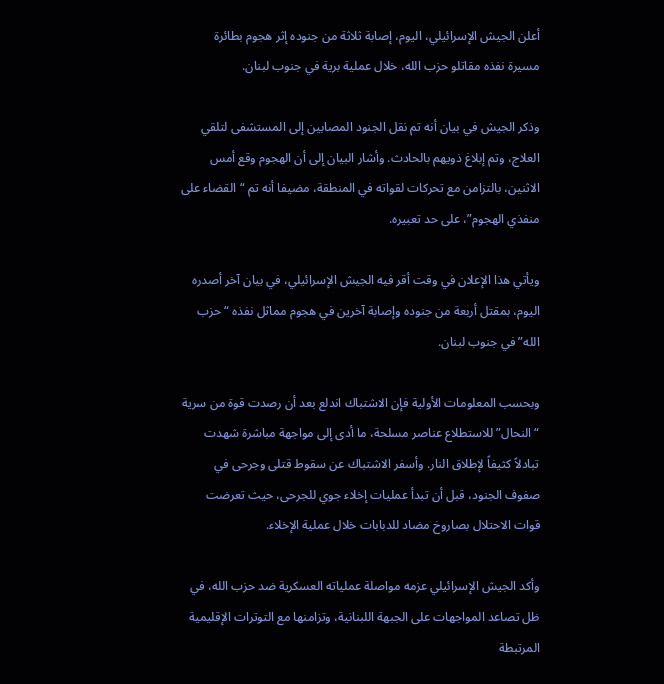أعلن الجيش الإسرائيلي، اليوم، إصابة ثلاثة من جنوده إثر هجوم بطائرة مسيرة نفذه مقاتلو حزب الله، خلال عملية برية في جنوب لبنان.

وذكر الجيش في بيان أنه تم نقل الجنود المصابين إلى المستشفى لتلقي العلاج، وتم إبلاغ ذويهم بالحادث. وأشار البيان إلى أن الهجوم وقع أمس الاثنين، بالتزامن مع تحركات لقواته في المنطقة، مضيفا أنه تم “القضاء على منفذي الهجوم”، على حد تعبيره.

ويأتي هذا الإعلان في وقت أقر فيه الجيش الإسرائيلي، في بيان آخر أصدره اليوم، بمقتل أربعة من جنوده وإصابة آخرين في هجوم مماثل نفذه “حزب الله” في جنوب لبنان.

وبحسب المعلومات الأولية فإن الاشتباك اندلع بعد أن رصدت قوة من سرية “النحال” للاستطلاع عناصر مسلحة، ما أدى إلى مواجهة مباشرة شهدت تبادلاً كثيفاً لإطلاق النار. وأسفر الاشتباك عن سقوط قتلى وجرحى في صفوف الجنود، قبل أن تبدأ عمليات إخلاء جوي للجرحى، حيث تعرضت قوات الاحتلال بصاروخ مضاد للدبابات خلال عملية الإخلاء.

وأكد الجيش الإسرائيلي عزمه مواصلة عملياته العسكرية ضد حزب الله، في ظل تصاعد المواجهات على الجبهة اللبنانية، وتزامنها مع التوترات الإقليمية المرتبطة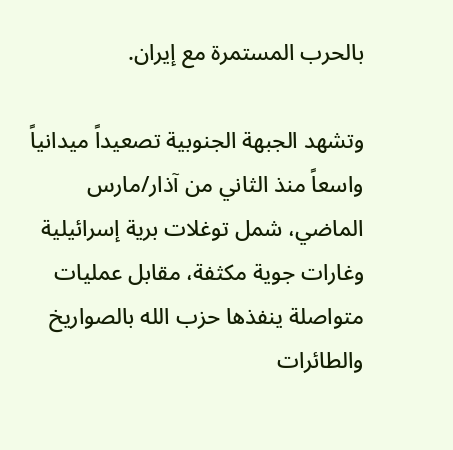بالحرب المستمرة مع إيران.

وتشهد الجبهة الجنوبية تصعيداً ميدانياً واسعاً منذ الثاني من آذار/مارس الماضي، شمل توغلات برية إسرائيلية وغارات جوية مكثفة، مقابل عمليات متواصلة ينفذها حزب الله بالصواريخ والطائرات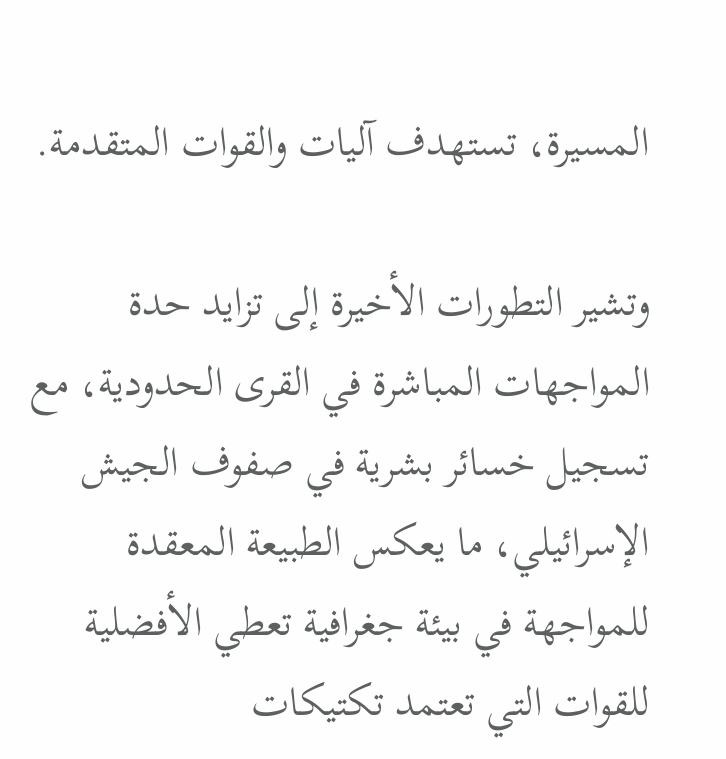المسيرة، تستهدف آليات والقوات المتقدمة.

وتشير التطورات الأخيرة إلى تزايد حدة المواجهات المباشرة في القرى الحدودية، مع تسجيل خسائر بشرية في صفوف الجيش الإسرائيلي، ما يعكس الطبيعة المعقدة للمواجهة في بيئة جغرافية تعطي الأفضلية للقوات التي تعتمد تكتيكات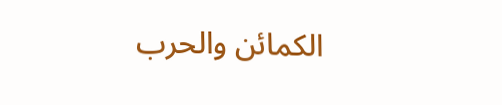الكمائن والحرب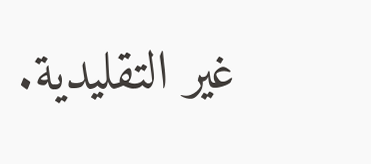غير التقليدية.